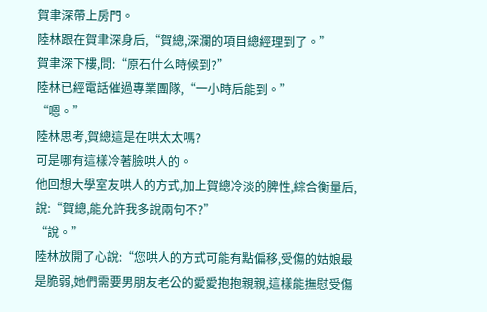賀聿深帶上房門。
陸林跟在賀聿深身后,“賀總,深瀾的項目總經理到了。”
賀聿深下樓,問:“原石什么時候到?”
陸林已經電話催過專業團隊,“一小時后能到。”
“嗯。”
陸林思考,賀總這是在哄太太嗎?
可是哪有這樣冷著臉哄人的。
他回想大學室友哄人的方式,加上賀總冷淡的脾性,綜合衡量后,說:“賀總,能允許我多說兩句不?”
“說。”
陸林放開了心說:“您哄人的方式可能有點偏移,受傷的姑娘最是脆弱,她們需要男朋友老公的愛愛抱抱親親,這樣能撫慰受傷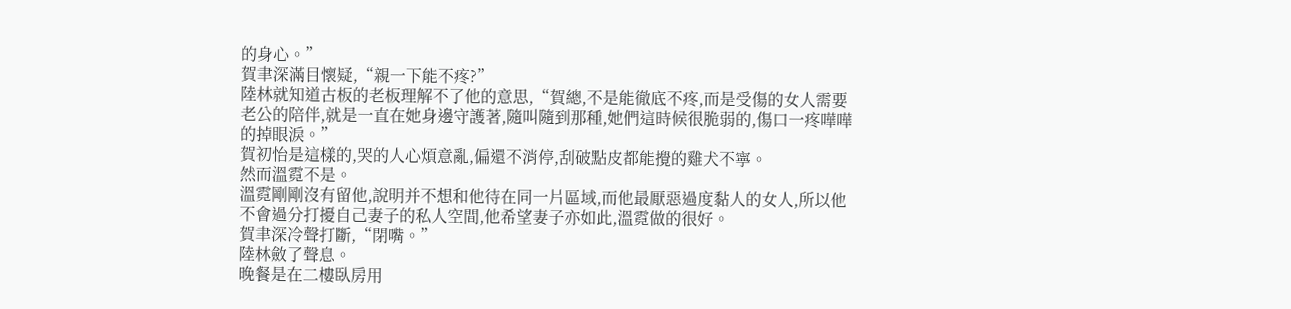的身心。”
賀聿深滿目懷疑,“親一下能不疼?”
陸林就知道古板的老板理解不了他的意思,“賀總,不是能徹底不疼,而是受傷的女人需要老公的陪伴,就是一直在她身邊守護著,隨叫隨到那種,她們這時候很脆弱的,傷口一疼嘩嘩的掉眼淚。”
賀初怡是這樣的,哭的人心煩意亂,偏還不消停,刮破點皮都能攪的雞犬不寧。
然而溫霓不是。
溫霓剛剛沒有留他,說明并不想和他待在同一片區域,而他最厭惡過度黏人的女人,所以他不會過分打擾自己妻子的私人空間,他希望妻子亦如此,溫霓做的很好。
賀聿深冷聲打斷,“閉嘴。”
陸林斂了聲息。
晚餐是在二樓臥房用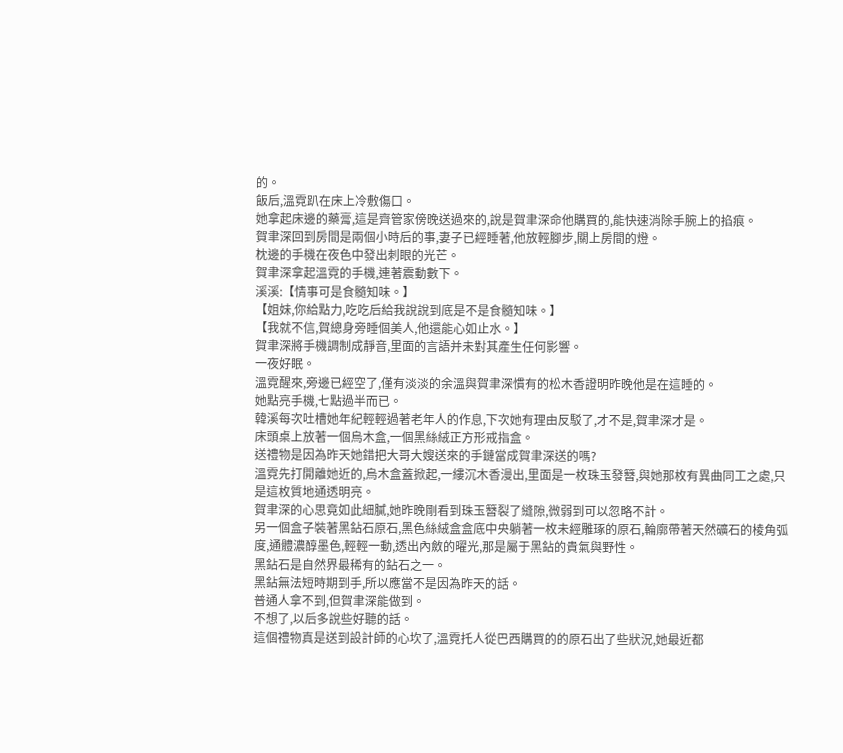的。
飯后,溫霓趴在床上冷敷傷口。
她拿起床邊的藥膏,這是齊管家傍晚送過來的,說是賀聿深命他購買的,能快速消除手腕上的掐痕。
賀聿深回到房間是兩個小時后的事,妻子已經睡著,他放輕腳步,關上房間的燈。
枕邊的手機在夜色中發出刺眼的光芒。
賀聿深拿起溫霓的手機,連著震動數下。
溪溪:【情事可是食髓知味。】
【姐妹,你給點力,吃吃后給我說說到底是不是食髓知味。】
【我就不信,賀總身旁睡個美人,他還能心如止水。】
賀聿深將手機調制成靜音,里面的言語并未對其產生任何影響。
一夜好眠。
溫霓醒來,旁邊已經空了,僅有淡淡的余溫與賀聿深慣有的松木香證明昨晚他是在這睡的。
她點亮手機,七點過半而已。
韓溪每次吐槽她年紀輕輕過著老年人的作息,下次她有理由反駁了,才不是,賀聿深才是。
床頭桌上放著一個烏木盒,一個黑絲絨正方形戒指盒。
送禮物是因為昨天她錯把大哥大嫂送來的手鏈當成賀聿深送的嗎?
溫霓先打開離她近的,烏木盒蓋掀起,一縷沉木香漫出,里面是一枚珠玉發簪,與她那枚有異曲同工之處,只是這枚質地通透明亮。
賀聿深的心思竟如此細膩,她昨晚剛看到珠玉簪裂了縫隙,微弱到可以忽略不計。
另一個盒子裝著黑鉆石原石,黑色絲絨盒盒底中央躺著一枚未經雕琢的原石,輪廓帶著天然礦石的棱角弧度,通體濃醇墨色,輕輕一動,透出內斂的曜光,那是屬于黑鉆的貴氣與野性。
黑鉆石是自然界最稀有的鉆石之一。
黑鉆無法短時期到手,所以應當不是因為昨天的話。
普通人拿不到,但賀聿深能做到。
不想了,以后多說些好聽的話。
這個禮物真是送到設計師的心坎了,溫霓托人從巴西購買的的原石出了些狀況,她最近都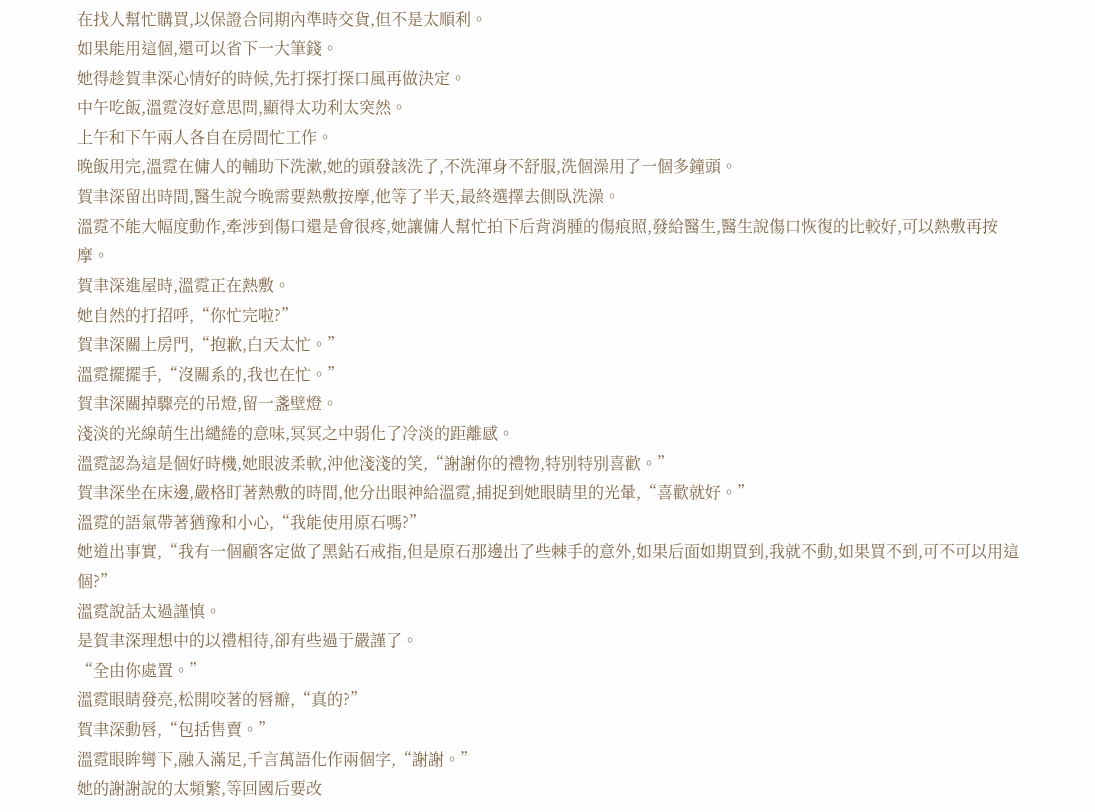在找人幫忙購買,以保證合同期內準時交貨,但不是太順利。
如果能用這個,還可以省下一大筆錢。
她得趁賀聿深心情好的時候,先打探打探口風再做決定。
中午吃飯,溫霓沒好意思問,顯得太功利太突然。
上午和下午兩人各自在房間忙工作。
晚飯用完,溫霓在傭人的輔助下洗漱,她的頭發該洗了,不洗渾身不舒服,洗個澡用了一個多鐘頭。
賀聿深留出時間,醫生說今晚需要熱敷按摩,他等了半天,最終選擇去側臥洗澡。
溫霓不能大幅度動作,牽涉到傷口還是會很疼,她讓傭人幫忙拍下后背消腫的傷痕照,發給醫生,醫生說傷口恢復的比較好,可以熱敷再按摩。
賀聿深進屋時,溫霓正在熱敷。
她自然的打招呼,“你忙完啦?”
賀聿深關上房門,“抱歉,白天太忙。”
溫霓擺擺手,“沒關系的,我也在忙。”
賀聿深關掉驟亮的吊燈,留一盞壁燈。
淺淡的光線萌生出繾綣的意味,冥冥之中弱化了冷淡的距離感。
溫霓認為這是個好時機,她眼波柔軟,沖他淺淺的笑,“謝謝你的禮物,特別特別喜歡。”
賀聿深坐在床邊,嚴格盯著熱敷的時間,他分出眼神給溫霓,捕捉到她眼睛里的光暈,“喜歡就好。”
溫霓的語氣帶著猶豫和小心,“我能使用原石嗎?”
她道出事實,“我有一個顧客定做了黑鉆石戒指,但是原石那邊出了些棘手的意外,如果后面如期買到,我就不動,如果買不到,可不可以用這個?”
溫霓說話太過謹慎。
是賀聿深理想中的以禮相待,卻有些過于嚴謹了。
“全由你處置。”
溫霓眼睛發亮,松開咬著的唇瓣,“真的?”
賀聿深動唇,“包括售賣。”
溫霓眼眸彎下,融入滿足,千言萬語化作兩個字,“謝謝。”
她的謝謝說的太頻繁,等回國后要改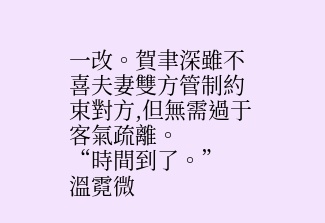一改。賀聿深雖不喜夫妻雙方管制約束對方,但無需過于客氣疏離。
“時間到了。”
溫霓微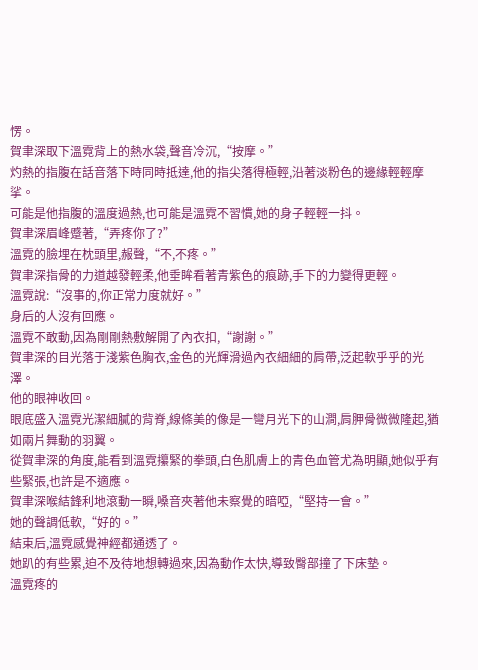愣。
賀聿深取下溫霓背上的熱水袋,聲音冷沉,“按摩。”
灼熱的指腹在話音落下時同時抵達,他的指尖落得極輕,沿著淡粉色的邊緣輕輕摩挲。
可能是他指腹的溫度過熱,也可能是溫霓不習慣,她的身子輕輕一抖。
賀聿深眉峰蹙著,“弄疼你了?”
溫霓的臉埋在枕頭里,赧聲,“不,不疼。”
賀聿深指骨的力道越發輕柔,他垂眸看著青紫色的痕跡,手下的力變得更輕。
溫霓說:“沒事的,你正常力度就好。”
身后的人沒有回應。
溫霓不敢動,因為剛剛熱敷解開了內衣扣,“謝謝。”
賀聿深的目光落于淺紫色胸衣,金色的光輝滑過內衣細細的肩帶,泛起軟乎乎的光澤。
他的眼神收回。
眼底盛入溫霓光潔細膩的背脊,線條美的像是一彎月光下的山澗,肩胛骨微微隆起,猶如兩片舞動的羽翼。
從賀聿深的角度,能看到溫霓攥緊的拳頭,白色肌膚上的青色血管尤為明顯,她似乎有些緊張,也許是不適應。
賀聿深喉結鋒利地滾動一瞬,嗓音夾著他未察覺的暗啞,“堅持一會。”
她的聲調低軟,“好的。”
結束后,溫霓感覺神經都通透了。
她趴的有些累,迫不及待地想轉過來,因為動作太快,導致臀部撞了下床墊。
溫霓疼的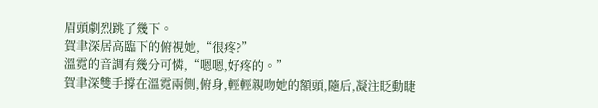眉頭劇烈跳了幾下。
賀聿深居高臨下的俯視她,“很疼?”
溫霓的音調有幾分可憐,“嗯嗯,好疼的。”
賀聿深雙手撐在溫霓兩側,俯身,輕輕親吻她的額頭,隨后,凝注眨動睫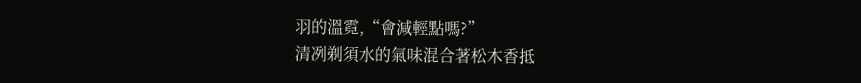羽的溫霓,“會減輕點嗎?”
清冽剃須水的氣味混合著松木香抵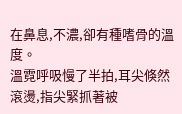在鼻息,不濃,卻有種嗜骨的溫度。
溫霓呼吸慢了半拍,耳尖倏然滾燙,指尖緊抓著被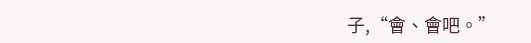子,“會、會吧。”